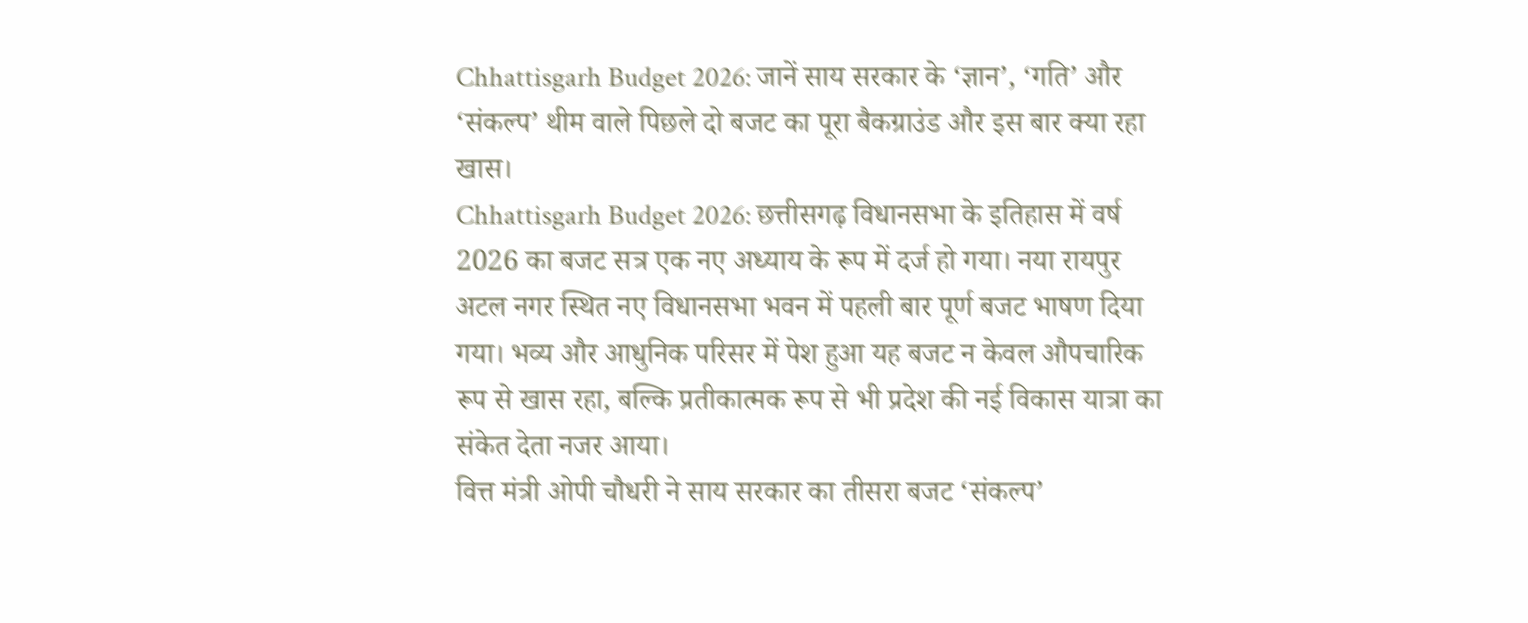Chhattisgarh Budget 2026: जानें साय सरकार के ‘ज्ञान’, ‘गति’ और ‘संकल्प’ थीम वाले पिछले दो बजट का पूरा बैकग्राउंड और इस बार क्या रहा खास।
Chhattisgarh Budget 2026: छत्तीसगढ़ विधानसभा के इतिहास में वर्ष 2026 का बजट सत्र एक नए अध्याय के रूप में दर्ज हो गया। नया रायपुर अटल नगर स्थित नए विधानसभा भवन में पहली बार पूर्ण बजट भाषण दिया गया। भव्य और आधुनिक परिसर में पेश हुआ यह बजट न केवल औपचारिक रूप से खास रहा, बल्कि प्रतीकात्मक रूप से भी प्रदेश की नई विकास यात्रा का संकेत देता नजर आया।
वित्त मंत्री ओपी चौधरी ने साय सरकार का तीसरा बजट ‘संकल्प’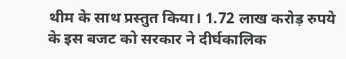थीम के साथ प्रस्तुत किया। 1.72 लाख करोड़ रुपये के इस बजट को सरकार ने दीर्घकालिक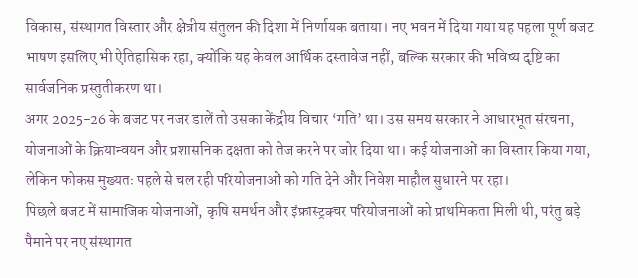विकास, संस्थागत विस्तार और क्षेत्रीय संतुलन की दिशा में निर्णायक बताया। नए भवन में दिया गया यह पहला पूर्ण बजट भाषण इसलिए भी ऐतिहासिक रहा, क्योंकि यह केवल आर्थिक दस्तावेज नहीं, बल्कि सरकार की भविष्य दृष्टि का सार्वजनिक प्रस्तुतीकरण था।
अगर 2025-26 के बजट पर नजर डालें तो उसका केंद्रीय विचार ‘गति’ था। उस समय सरकार ने आधारभूत संरचना, योजनाओं के क्रियान्वयन और प्रशासनिक दक्षता को तेज करने पर जोर दिया था। कई योजनाओं का विस्तार किया गया, लेकिन फोकस मुख्यतः पहले से चल रही परियोजनाओं को गति देने और निवेश माहौल सुधारने पर रहा।
पिछले बजट में सामाजिक योजनाओं, कृषि समर्थन और इंफ्रास्ट्रक्चर परियोजनाओं को प्राथमिकता मिली थी, परंतु बड़े पैमाने पर नए संस्थागत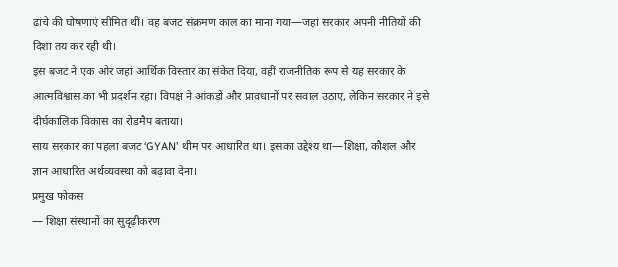ढांचे की घोषणाएं सीमित थीं। वह बजट संक्रमण काल का माना गया—जहां सरकार अपनी नीतियों की दिशा तय कर रही थी।
इस बजट ने एक ओर जहां आर्थिक विस्तार का संकेत दिया, वहीं राजनीतिक रूप से यह सरकार के आत्मविश्वास का भी प्रदर्शन रहा। विपक्ष ने आंकड़ों और प्रावधानों पर सवाल उठाए, लेकिन सरकार ने इसे दीर्घकालिक विकास का रोडमैप बताया।
साय सरकार का पहला बजट ‘GYAN’ थीम पर आधारित था। इसका उद्देश्य था—शिक्षा, कौशल और ज्ञान आधारित अर्थव्यवस्था को बढ़ावा देना।
प्रमुख फोकस
— शिक्षा संस्थानों का सुदृढ़ीकरण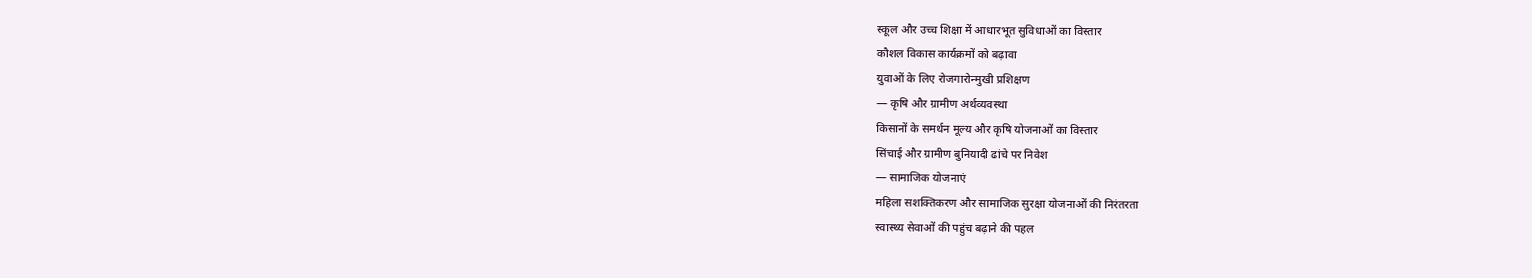स्कूल और उच्च शिक्षा में आधारभूत सुविधाओं का विस्तार
कौशल विकास कार्यक्रमों को बढ़ावा
युवाओं के लिए रोजगारोन्मुखी प्रशिक्षण
— कृषि और ग्रामीण अर्थव्यवस्था
किसानों के समर्थन मूल्य और कृषि योजनाओं का विस्तार
सिंचाई और ग्रामीण बुनियादी ढांचे पर निवेश
— सामाजिक योजनाएं
महिला सशक्तिकरण और सामाजिक सुरक्षा योजनाओं की निरंतरता
स्वास्थ्य सेवाओं की पहुंच बढ़ाने की पहल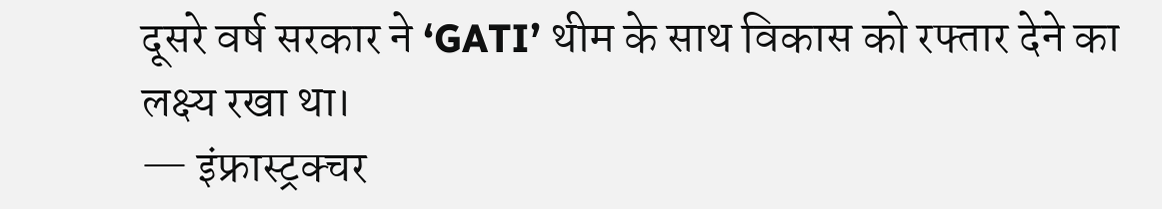दूसरे वर्ष सरकार ने ‘GATI’ थीम के साथ विकास को रफ्तार देने का लक्ष्य रखा था।
— इंफ्रास्ट्रक्चर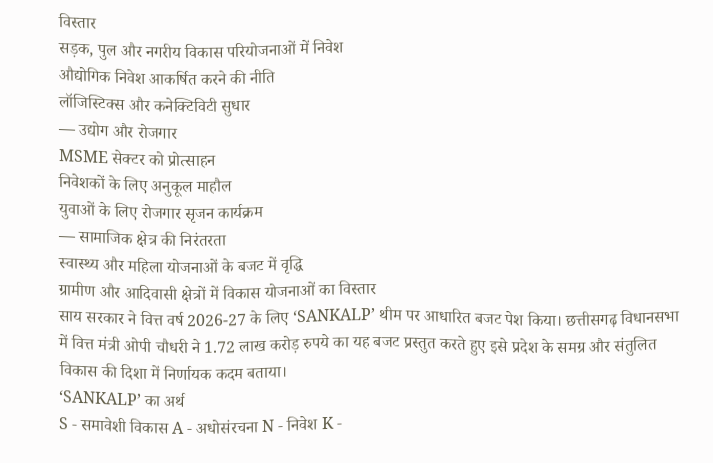विस्तार
सड़क, पुल और नगरीय विकास परियोजनाओं में निवेश
औद्योगिक निवेश आकर्षित करने की नीति
लॉजिस्टिक्स और कनेक्टिविटी सुधार
— उद्योग और रोजगार
MSME सेक्टर को प्रोत्साहन
निवेशकों के लिए अनुकूल माहौल
युवाओं के लिए रोजगार सृजन कार्यक्रम
— सामाजिक क्षेत्र की निरंतरता
स्वास्थ्य और महिला योजनाओं के बजट में वृद्धि
ग्रामीण और आदिवासी क्षेत्रों में विकास योजनाओं का विस्तार
साय सरकार ने वित्त वर्ष 2026-27 के लिए ‘SANKALP’ थीम पर आधारित बजट पेश किया। छत्तीसगढ़ विधानसभा में वित्त मंत्री ओपी चौधरी ने 1.72 लाख करोड़ रुपये का यह बजट प्रस्तुत करते हुए इसे प्रदेश के समग्र और संतुलित विकास की दिशा में निर्णायक कदम बताया।
‘SANKALP’ का अर्थ
S - समावेशी विकास A - अधोसंरचना N - निवेश K -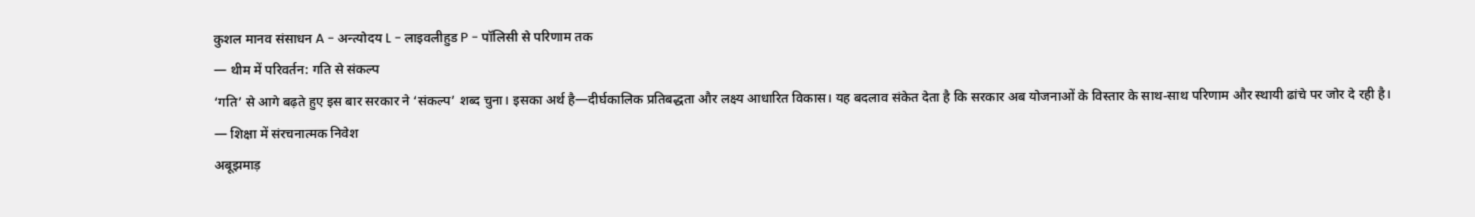कुशल मानव संसाधन A - अन्त्योदय L - लाइवलीहुड P - पॉलिसी से परिणाम तक
— थीम में परिवर्तन: गति से संकल्प
‘गति’ से आगे बढ़ते हुए इस बार सरकार ने ‘संकल्प’ शब्द चुना। इसका अर्थ है—दीर्घकालिक प्रतिबद्धता और लक्ष्य आधारित विकास। यह बदलाव संकेत देता है कि सरकार अब योजनाओं के विस्तार के साथ-साथ परिणाम और स्थायी ढांचे पर जोर दे रही है।
— शिक्षा में संरचनात्मक निवेश
अबूझमाड़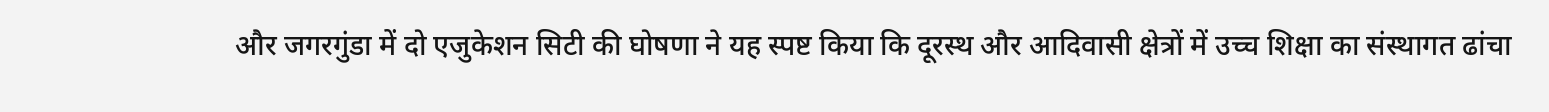और जगरगुंडा में दो एजुकेशन सिटी की घोषणा ने यह स्पष्ट किया कि दूरस्थ और आदिवासी क्षेत्रों में उच्च शिक्षा का संस्थागत ढांचा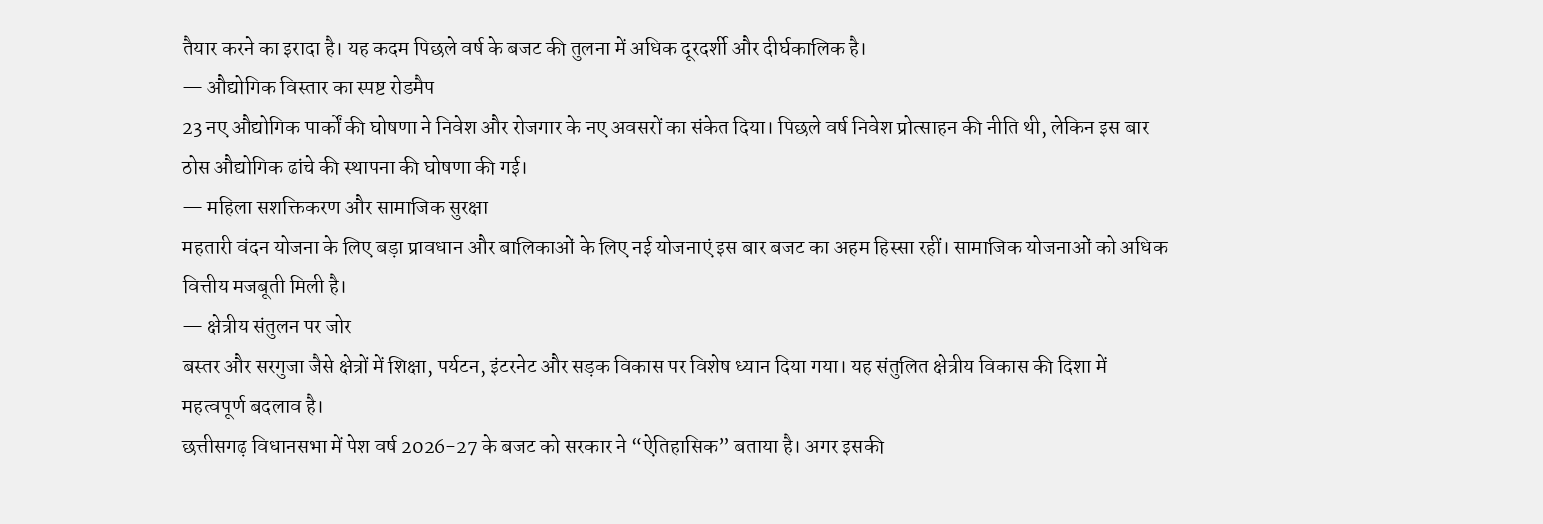तैयार करने का इरादा है। यह कदम पिछले वर्ष के बजट की तुलना में अधिक दूरदर्शी और दीर्घकालिक है।
— औद्योगिक विस्तार का स्पष्ट रोडमैप
23 नए औद्योगिक पार्कों की घोषणा ने निवेश और रोजगार के नए अवसरों का संकेत दिया। पिछले वर्ष निवेश प्रोत्साहन की नीति थी, लेकिन इस बार ठोस औद्योगिक ढांचे की स्थापना की घोषणा की गई।
— महिला सशक्तिकरण और सामाजिक सुरक्षा
महतारी वंदन योजना के लिए बड़ा प्रावधान और बालिकाओं के लिए नई योजनाएं इस बार बजट का अहम हिस्सा रहीं। सामाजिक योजनाओं को अधिक वित्तीय मजबूती मिली है।
— क्षेत्रीय संतुलन पर जोर
बस्तर और सरगुजा जैसे क्षेत्रों में शिक्षा, पर्यटन, इंटरनेट और सड़क विकास पर विशेष ध्यान दिया गया। यह संतुलित क्षेत्रीय विकास की दिशा में महत्वपूर्ण बदलाव है।
छत्तीसगढ़ विधानसभा में पेश वर्ष 2026-27 के बजट को सरकार ने “ऐतिहासिक” बताया है। अगर इसकी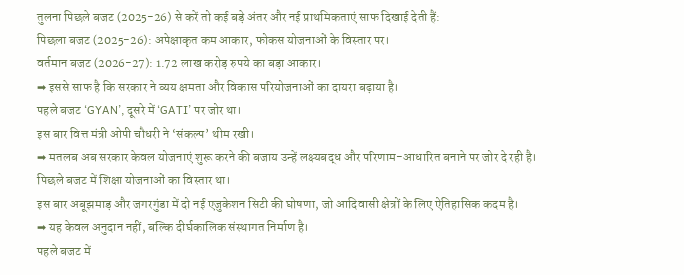तुलना पिछले बजट (2025-26) से करें तो कई बड़े अंतर और नई प्राथमिकताएं साफ दिखाई देती हैं:
पिछला बजट (2025-26): अपेक्षाकृत कम आकार, फोकस योजनाओं के विस्तार पर।
वर्तमान बजट (2026-27): 1.72 लाख करोड़ रुपये का बड़ा आकार।
➡ इससे साफ है कि सरकार ने व्यय क्षमता और विकास परियोजनाओं का दायरा बढ़ाया है।
पहले बजट ‘GYAN’, दूसरे में ‘GATI’ पर जोर था।
इस बार वित्त मंत्री ओपी चौधरी ने ‘संकल्प’ थीम रखी।
➡ मतलब अब सरकार केवल योजनाएं शुरू करने की बजाय उन्हें लक्ष्यबद्ध और परिणाम-आधारित बनाने पर जोर दे रही है।
पिछले बजट में शिक्षा योजनाओं का विस्तार था।
इस बार अबूझमाड़ और जगरगुंडा में दो नई एजुकेशन सिटी की घोषणा, जो आदिवासी क्षेत्रों के लिए ऐतिहासिक कदम है।
➡ यह केवल अनुदान नहीं, बल्कि दीर्घकालिक संस्थागत निर्माण है।
पहले बजट में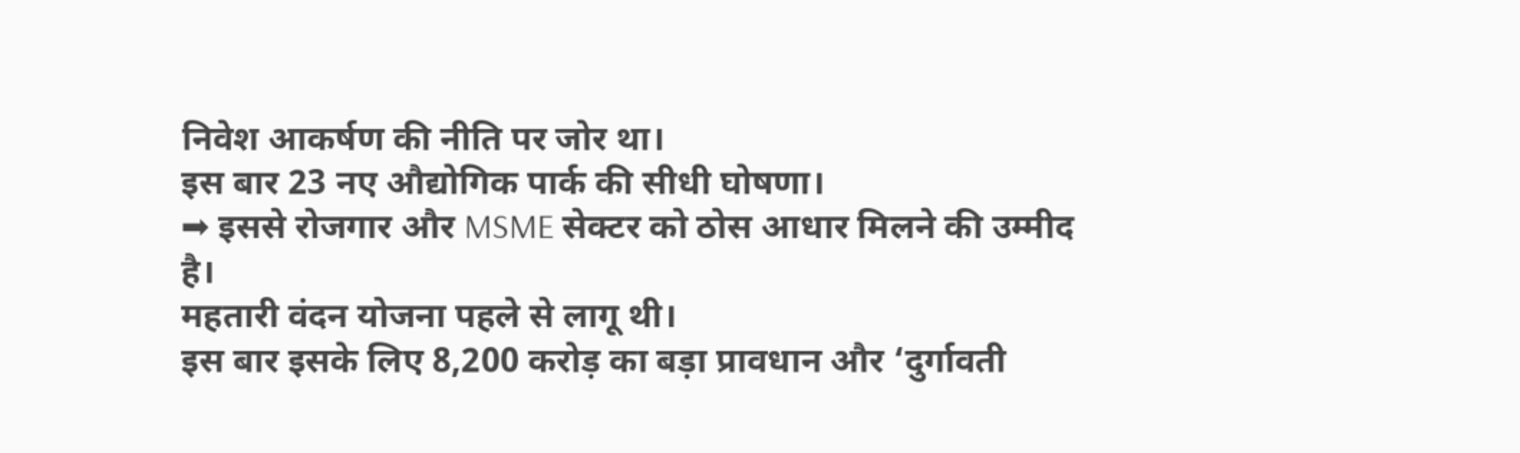निवेश आकर्षण की नीति पर जोर था।
इस बार 23 नए औद्योगिक पार्क की सीधी घोषणा।
➡ इससे रोजगार और MSME सेक्टर को ठोस आधार मिलने की उम्मीद है।
महतारी वंदन योजना पहले से लागू थी।
इस बार इसके लिए 8,200 करोड़ का बड़ा प्रावधान और ‘दुर्गावती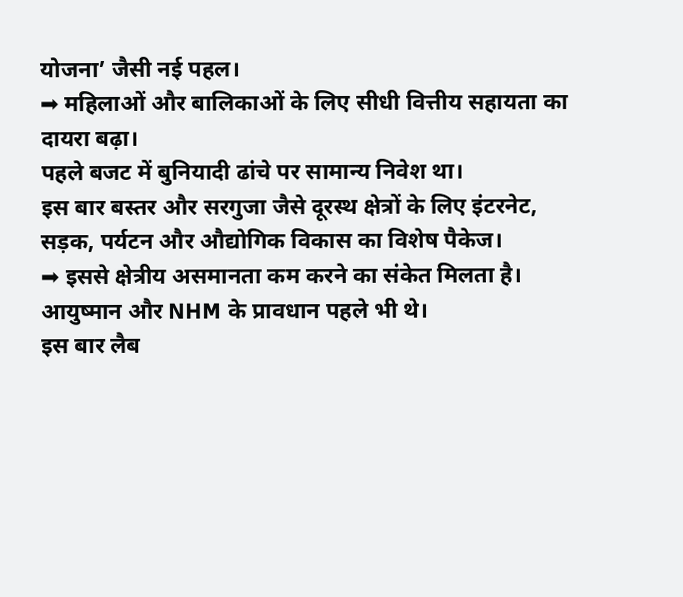योजना’ जैसी नई पहल।
➡ महिलाओं और बालिकाओं के लिए सीधी वित्तीय सहायता का दायरा बढ़ा।
पहले बजट में बुनियादी ढांचे पर सामान्य निवेश था।
इस बार बस्तर और सरगुजा जैसे दूरस्थ क्षेत्रों के लिए इंटरनेट, सड़क, पर्यटन और औद्योगिक विकास का विशेष पैकेज।
➡ इससे क्षेत्रीय असमानता कम करने का संकेत मिलता है।
आयुष्मान और NHM के प्रावधान पहले भी थे।
इस बार लैब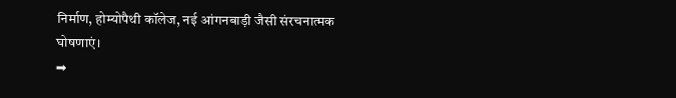निर्माण, होम्योपैथी कॉलेज, नई आंगनबाड़ी जैसी संरचनात्मक घोषणाएं।
➡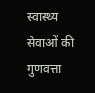स्वास्थ्य सेवाओं की गुणवत्ता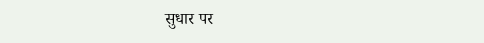सुधार पर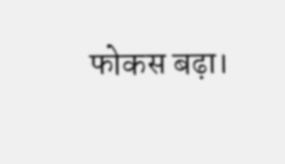फोकस बढ़ा।